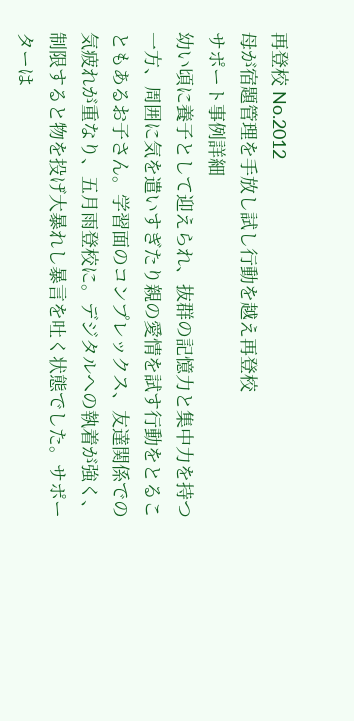再登校 No.2012
母が宿題管理を手放し試し行動を越え再登校
サポート事例詳細
幼い頃に養子として迎えられ、抜群の記憶力と集中力を持つ一方、周囲に気を遣いすぎたり親の愛情を試す行動をとることもあるお子さん。学習面のコンプレックス、友達関係での気疲れが重なり、五月雨登校に。デジタルへの執着が強く、制限すると物を投げ大暴れし暴言を吐く状態でした。サポーターは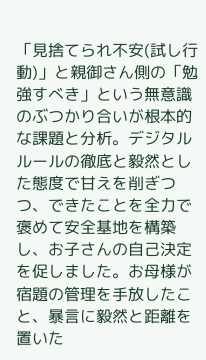「見捨てられ不安(試し行動)」と親御さん側の「勉強すべき」という無意識のぶつかり合いが根本的な課題と分析。デジタルルールの徹底と毅然とした態度で甘えを削ぎつつ、できたことを全力で褒めて安全基地を構築し、お子さんの自己決定を促しました。お母様が宿題の管理を手放したこと、暴言に毅然と距離を置いた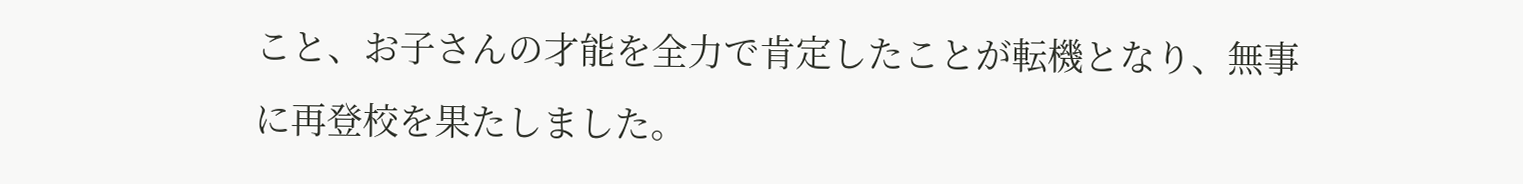こと、お子さんの才能を全力で肯定したことが転機となり、無事に再登校を果たしました。